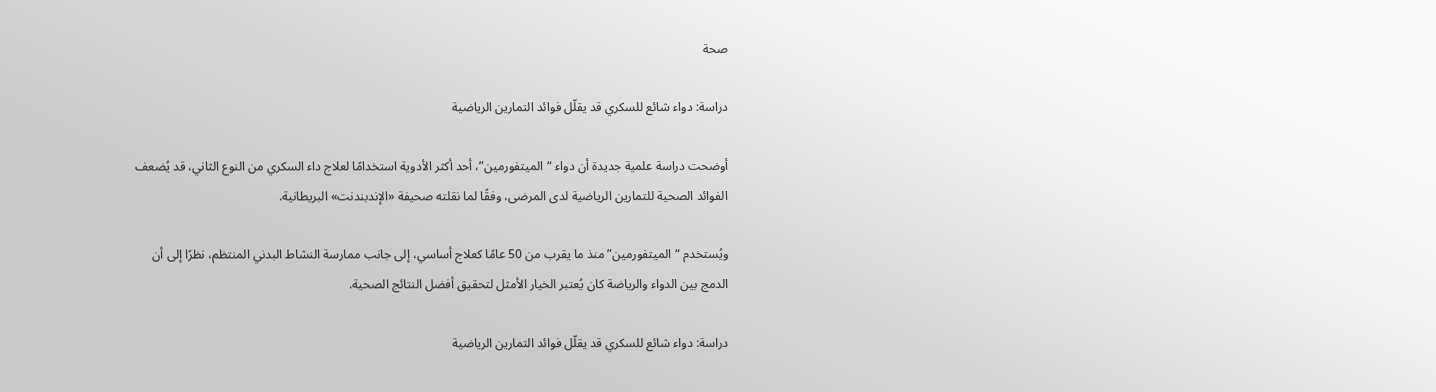صحة

دراسة: دواء شائع للسكري قد يقلّل فوائد التمارين الرياضية

أوضحت دراسة علمية جديدة أن دواء “الميتفورمين”، أحد أكثر الأدوية استخدامًا لعلاج داء السكري من النوع الثاني، قد يُضعف الفوائد الصحية للتمارين الرياضية لدى المرضى، وفقًا لما نقلته صحيفة «الإندبندنت» البريطانية.

ويُستخدم “الميتفورمين” منذ ما يقرب من 50 عامًا كعلاج أساسي، إلى جانب ممارسة النشاط البدني المنتظم، نظرًا إلى أن الدمج بين الدواء والرياضة كان يُعتبر الخيار الأمثل لتحقيق أفضل النتائج الصحية.

دراسة: دواء شائع للسكري قد يقلّل فوائد التمارين الرياضية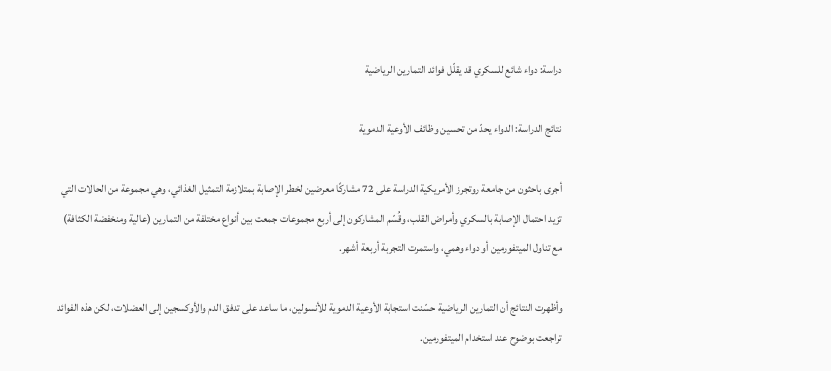دراسة: دواء شائع للسكري قد يقلّل فوائد التمارين الرياضية

نتائج الدراسة: الدواء يحدّ من تحسين وظائف الأوعية الدموية

أجرى باحثون من جامعة روتجرز الأمريكية الدراسة على 72 مشاركًا معرضين لخطر الإصابة بمتلازمة التمثيل الغذائي، وهي مجموعة من الحالات التي تزيد احتمال الإصابة بالسكري وأمراض القلب، وقُسّم المشاركون إلى أربع مجموعات جمعت بين أنواع مختلفة من التمارين (عالية ومنخفضة الكثافة) مع تناول الميتفورمين أو دواء وهمي، واستمرت التجربة أربعة أشهر.

وأظهرت النتائج أن التمارين الرياضية حسّنت استجابة الأوعية الدموية للأنسولين، ما ساعد على تدفق الدم والأوكسجين إلى العضلات، لكن هذه الفوائد تراجعت بوضوح عند استخدام الميتفورمين.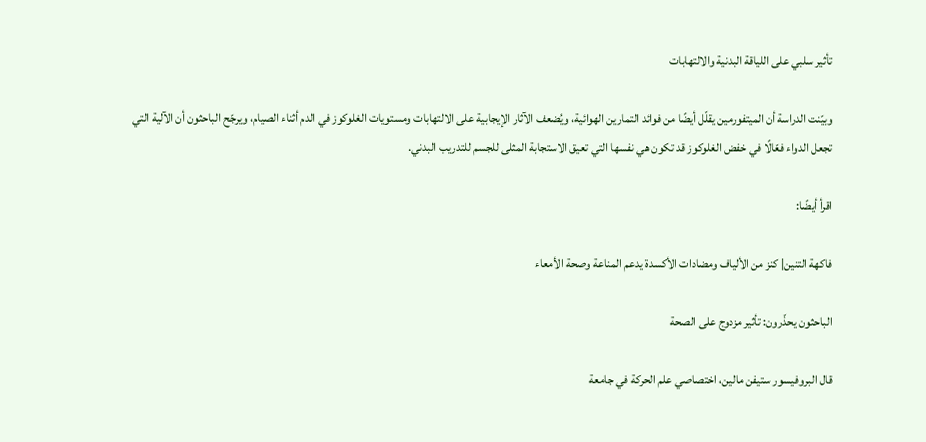تأثير سلبي على اللياقة البدنية والالتهابات

وبيّنت الدراسة أن الميتفورمين يقلّل أيضًا من فوائد التمارين الهوائية، ويُضعف الآثار الإيجابية على الالتهابات ومستويات الغلوكوز في الدم أثناء الصيام، ويرجّح الباحثون أن الآلية التي تجعل الدواء فعّالًا في خفض الغلوكوز قد تكون هي نفسها التي تعيق الاستجابة المثلى للجسم للتدريب البدني.

اقرأ أيضًا:

فاكهة التنين| كنز من الألياف ومضادات الأكسدة يدعم المناعة وصحة الأمعاء

الباحثون يحذّرون: تأثير مزدوج على الصحة

قال البروفيسور ستيفن مالين، اختصاصي علم الحركة في جامعة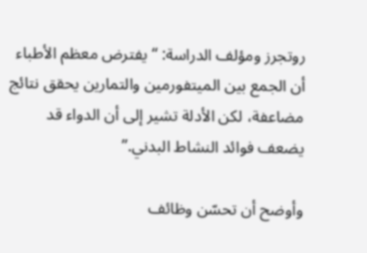روتجرز ومؤلف الدراسة: “يفترض معظم الأطباء أن الجمع بين الميتفورمين والتمارين يحقق نتائج مضاعفة، لكن الأدلة تشير إلى أن الدواء قد يضعف فوائد النشاط البدني.”

وأوضح أن تحسّن وظائف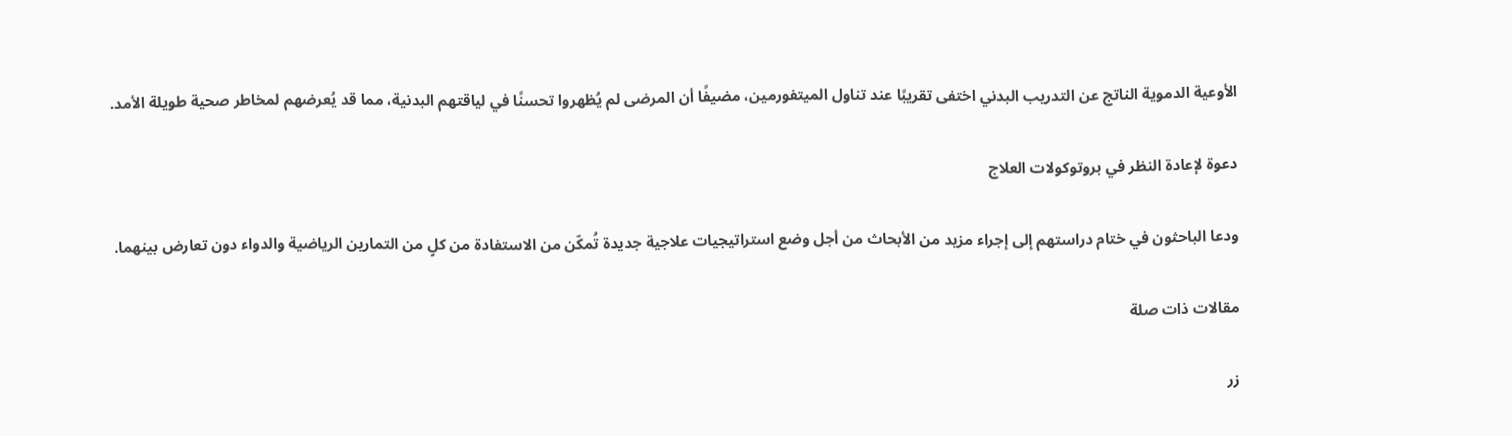الأوعية الدموية الناتج عن التدريب البدني اختفى تقريبًا عند تناول الميتفورمين، مضيفًا أن المرضى لم يُظهروا تحسنًا في لياقتهم البدنية، مما قد يُعرضهم لمخاطر صحية طويلة الأمد.

دعوة لإعادة النظر في بروتوكولات العلاج

ودعا الباحثون في ختام دراستهم إلى إجراء مزيد من الأبحاث من أجل وضع استراتيجيات علاجية جديدة تُمكّن من الاستفادة من كلٍ من التمارين الرياضية والدواء دون تعارض بينهما.

مقالات ذات صلة

زر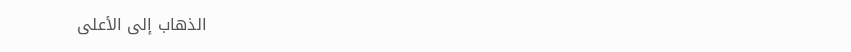الذهاب إلى الأعلى